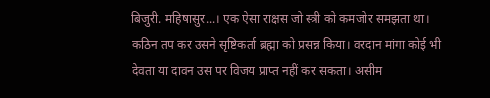बिजुरी. महिषासुर...। एक ऐसा राक्षस जो स्त्री को कमजोर समझता था। कठिन तप कर उसने सृष्टिकर्ता ब्रह्मा को प्रसन्न किया। वरदान मांगा कोई भी देवता या दावन उस पर विजय प्राप्त नहीं कर सकता। असीम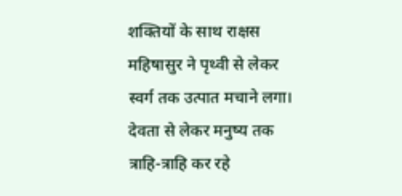शक्तियों के साथ राक्षस महिषासुर ने पृथ्वी से लेकर स्वर्ग तक उत्पात मचाने लगा।
देवता से लेकर मनुष्य तक त्राहि-त्राहि कर रहे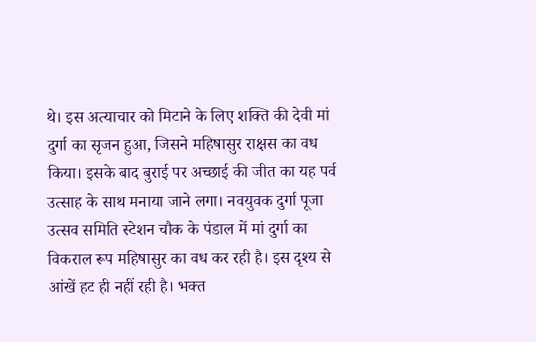थे। इस अत्याचार को मिटाने के लिए शक्ति की देवी मां दुर्गा का सृजन हुआ, जिसने महिषासुर राक्षस का वध किया। इसके बाद बुराई पर अच्छाई की जीत का यह पर्व उत्साह के साथ मनाया जाने लगा। नवयुवक दुर्गा पूजा उत्सव समिति स्टेशन चौक के पंडाल में मां दुर्गा का विकराल रूप महिषासुर का वध कर रही है। इस दृश्य से आंखें हट ही नहीं रही है। भक्त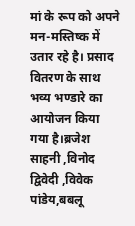मां के रूप को अपने मन-मस्तिष्क में उतार रहे है। प्रसाद वितरण के साथ भव्य भण्डारे का आयोजन किया गया है।ब्रजेश साहनी ,विनोद द्विवेदी ,विवेक पांडेय,बबलू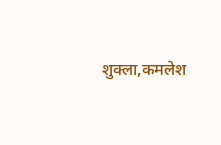शुक्ला,कमलेश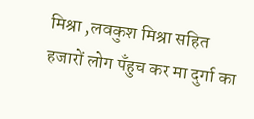मिश्रा ,लवकुश मिश्रा सहित हजारों लोग पँहुच कर मा दुर्गा का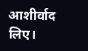आशीर्वाद लिए।